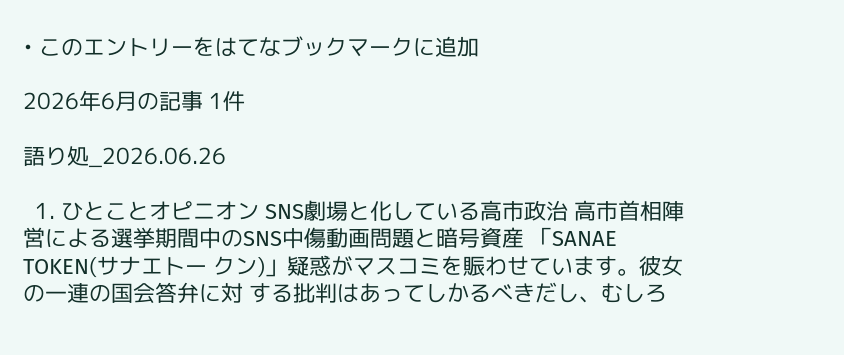• このエントリーをはてなブックマークに追加

2026年6月の記事 1件

語り処_2026.06.26

  1. ひとことオピニオン SNS劇場と化している高市政治 高市首相陣営による選挙期間中のSNS中傷動画問題と暗号資産 「SANAE TOKEN(サナエトー クン)」疑惑がマスコミを賑わせています。彼女の一連の国会答弁に対 する批判はあってしかるべきだし、むしろ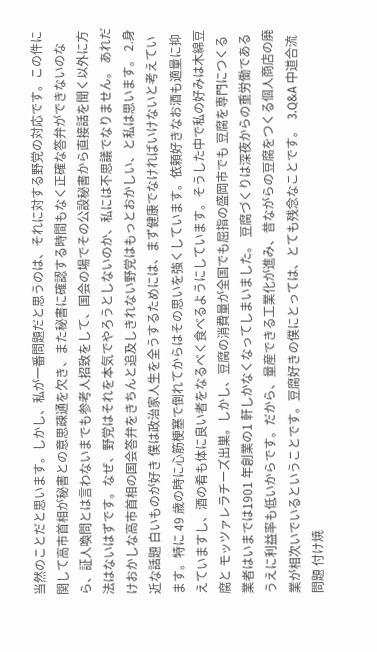当然のことだと思います。しかし、私が一番問題だと思うのは、それに対する野党の対応です。この件に関して高市首相が秘書との意思疎通を欠き、また秘書に確認する時間もなく正確な答弁ができないのなら、証人喚問とは言わないまでも参考人招致をして、国会の場でその公設秘書から直接話を聞く以外に方法はないはずです。なぜ、野党はそれを本気でやろうとしないのか、私には不思議でなりません。 あれだけおかしな高市首相の国会答弁をきちんと追及しきれない野党はもっとおかしい、と私は思います。 2.身近な話題 白いものが好き 僕は政治家人生を全うするためには、まず健康でなければいけないと考えています。特に 49 歳の時に心筋梗塞で倒れてからはその思いを強くしています。依頼好きなお酒も適量に抑えていますし、酒の肴も体に良い者をなるべく食べるようにしています。そうした中で私の好みは木綿豆腐と モッツァレラチーズ出巣。しかし、豆腐の消費量が全国でも屈指の盛岡市でも 豆腐を専門につくる業者はいまでは1901 年創業の1 軒しかなくなってしまいました。 豆腐づくりは深夜からの重労働であるうえに利益率も低いからです。だから、量産できる工業化が進み、昔ながらの豆腐をつくる個人商店の廃業が相次いでいるということです。豆腐好きの僕にとっては、とても残念なことです。  3.Q&A 中道合流問題 付け焼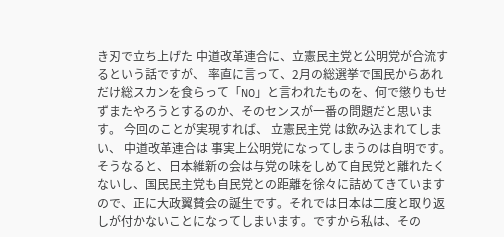き刃で立ち上げた 中道改革連合に、立憲民主党と公明党が合流するという話ですが、 率直に言って、2月の総選挙で国民からあれだけ総スカンを食らって「NO」と言われたものを、何で懲りもせずまたやろうとするのか、そのセンスが一番の問題だと思います。 今回のことが実現すれば、 立憲民主党 は飲み込まれてしまい、 中道改革連合は 事実上公明党になってしまうのは自明です。 そうなると、日本維新の会は与党の味をしめて自民党と離れたくないし、国民民主党も自民党との距離を徐々に詰めてきていますので、正に大政翼賛会の誕生です。それでは日本は二度と取り返しが付かないことになってしまいます。ですから私は、その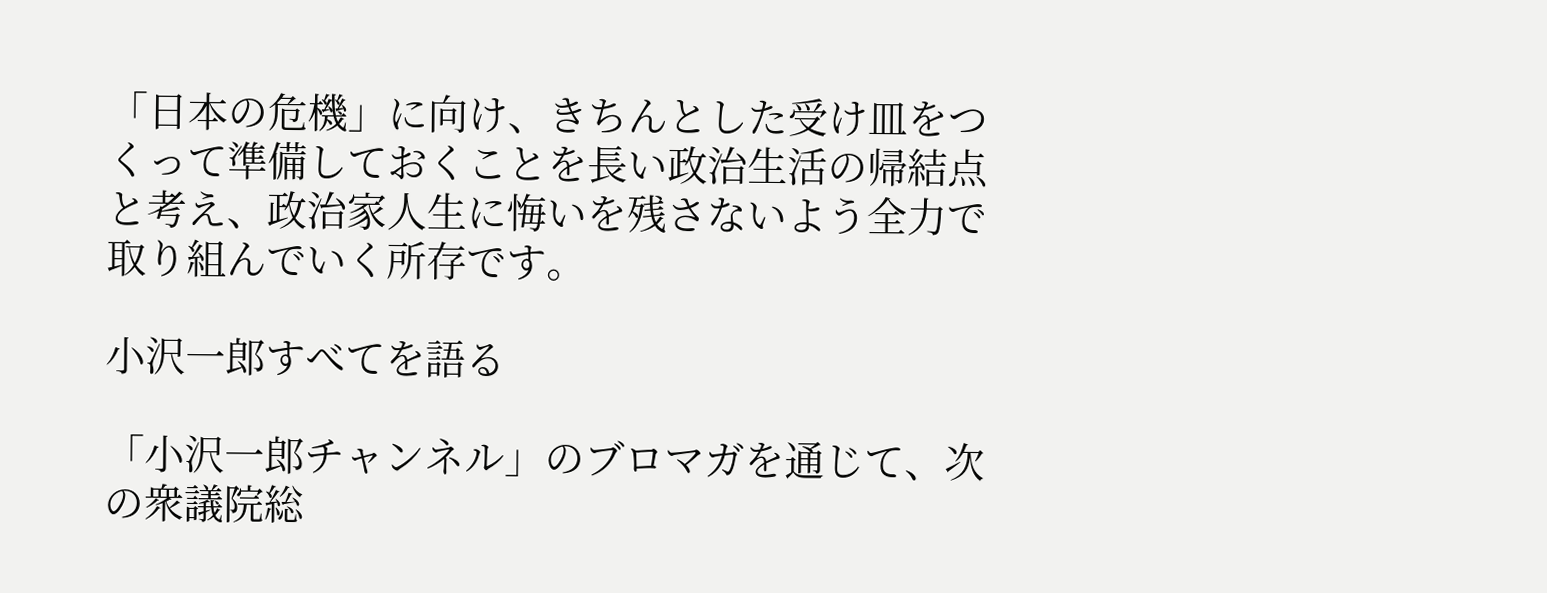「日本の危機」に向け、きちんとした受け皿をつくって準備しておくことを長い政治生活の帰結点と考え、政治家人生に悔いを残さないよう全力で取り組んでいく所存です。

小沢一郎すべてを語る

「小沢一郎チャンネル」のブロマガを通じて、次の衆議院総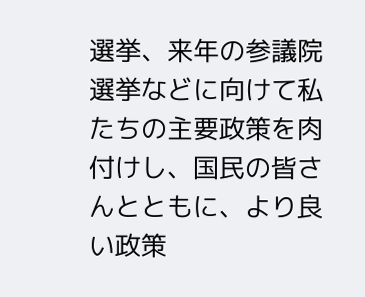選挙、来年の参議院選挙などに向けて私たちの主要政策を肉付けし、国民の皆さんとともに、より良い政策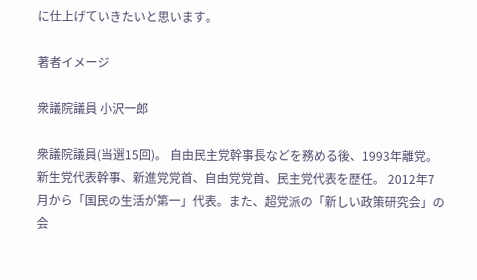に仕上げていきたいと思います。

著者イメージ

衆議院議員 小沢一郎

衆議院議員(当選15回)。 自由民主党幹事長などを務める後、1993年離党。新生党代表幹事、新進党党首、自由党党首、民主党代表を歴任。 2012年7月から「国民の生活が第一」代表。また、超党派の「新しい政策研究会」の会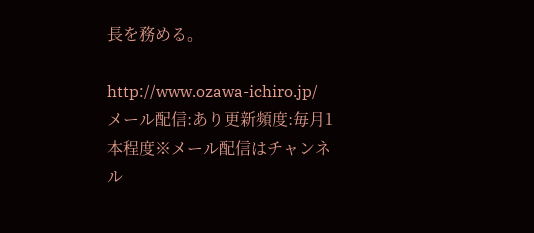長を務める。

http://www.ozawa-ichiro.jp/
メール配信:あり更新頻度:毎月1本程度※メール配信はチャンネル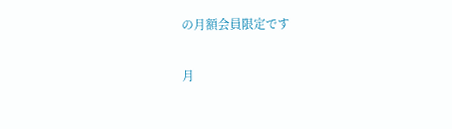の月額会員限定です

月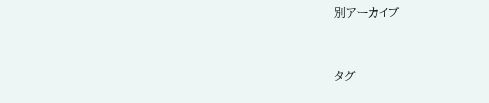別アーカイブ


タグ